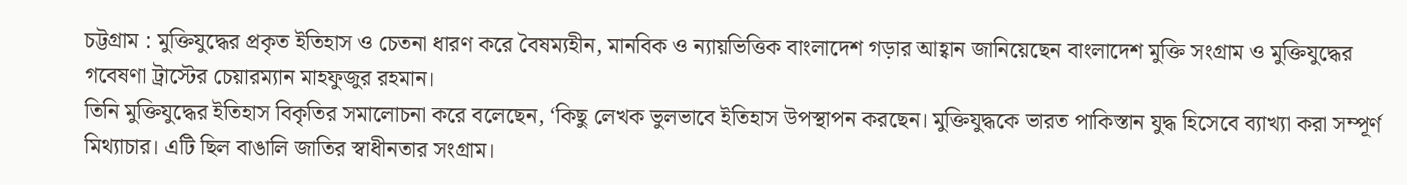চট্টগ্রাম : মুক্তিযুদ্ধের প্রকৃত ইতিহাস ও চেতনা ধারণ করে বৈষম্যহীন, মানবিক ও ন্যায়ভিত্তিক বাংলাদেশ গড়ার আহ্বান জানিয়েছেন বাংলাদেশ মুক্তি সংগ্রাম ও মুক্তিযুদ্ধের গবেষণা ট্রাস্টের চেয়ারম্যান মাহফুজুর রহমান।
তিনি মুক্তিযুদ্ধের ইতিহাস বিকৃতির সমালোচনা করে বলেছেন, ‘কিছু লেখক ভুলভাবে ইতিহাস উপস্থাপন করছেন। মুক্তিযুদ্ধকে ভারত পাকিস্তান যুদ্ধ হিসেবে ব্যাখ্যা করা সম্পূর্ণ মিথ্যাচার। এটি ছিল বাঙালি জাতির স্বাধীনতার সংগ্রাম।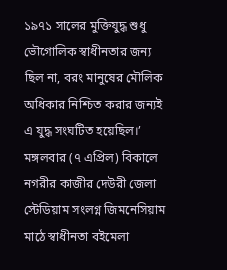১৯৭১ সালের মুক্তিযুদ্ধ শুধু ভৌগোলিক স্বাধীনতার জন্য ছিল না, বরং মানুষের মৌলিক অধিকার নিশ্চিত করার জন্যই এ যুদ্ধ সংঘটিত হয়েছিল।’
মঙ্গলবার (৭ এপ্রিল) বিকালে নগরীর কাজীর দেউরী জেলা স্টেডিয়াম সংলগ্ন জিমনেসিয়াম মাঠে স্বাধীনতা বইমেলা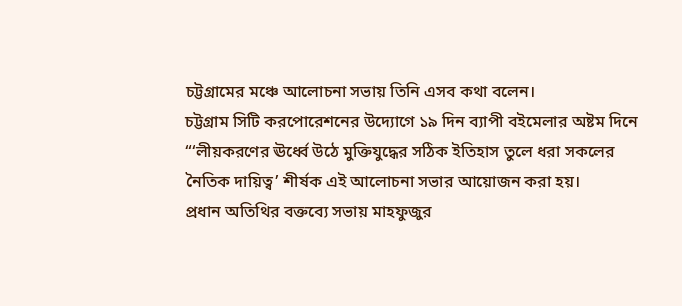চট্টগ্রামের মঞ্চে আলোচনা সভায় তিনি এসব কথা বলেন।
চট্টগ্রাম সিটি করপোরেশনের উদ্যোগে ১৯ দিন ব্যাপী বইমেলার অষ্টম দিনে “‘লীয়করণের ঊর্ধ্বে উঠে মুক্তিযুদ্ধের সঠিক ইতিহাস তুলে ধরা সকলের নৈতিক দায়িত্ব’ শীর্ষক এই আলোচনা সভার আয়োজন করা হয়।
প্রধান অতিথির বক্তব্যে সভায় মাহফুজুর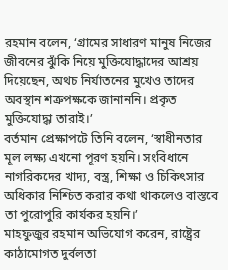রহমান বলেন, ‘গ্রামের সাধারণ মানুষ নিজের জীবনের ঝুঁকি নিয়ে মুক্তিযোদ্ধাদের আশ্রয় দিয়েছেন, অথচ নির্যাতনের মুখেও তাদের অবস্থান শত্রুপক্ষকে জানাননি। প্রকৃত মুক্তিযোদ্ধা তারাই।’
বর্তমান প্রেক্ষাপটে তিনি বলেন, ‘স্বাধীনতার মূল লক্ষ্য এখনো পূরণ হয়নি। সংবিধানে নাগরিকদের খাদ্য, বস্ত্র, শিক্ষা ও চিকিৎসার অধিকার নিশ্চিত করার কথা থাকলেও বাস্তবে তা পুরোপুরি কার্যকর হয়নি।’
মাহফুজুর রহমান অভিযোগ করেন, রাষ্ট্রের কাঠামোগত দুর্বলতা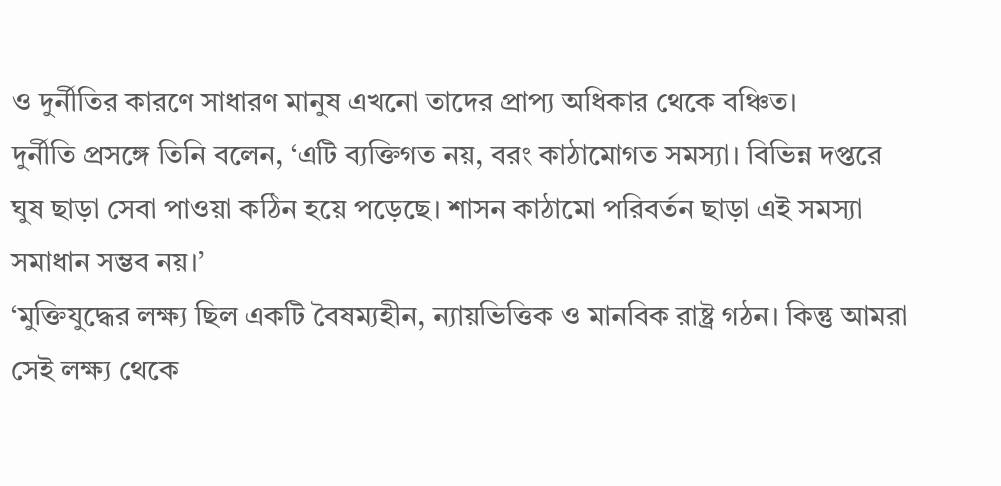ও দুর্নীতির কারণে সাধারণ মানুষ এখনো তাদের প্রাপ্য অধিকার থেকে বঞ্চিত।
দুর্নীতি প্রসঙ্গে তিনি বলেন, ‘এটি ব্যক্তিগত নয়, বরং কাঠামোগত সমস্যা। বিভিন্ন দপ্তরে ঘুষ ছাড়া সেবা পাওয়া কঠিন হয়ে পড়েছে। শাসন কাঠামো পরিবর্তন ছাড়া এই সমস্যা সমাধান সম্ভব নয়।’
‘মুক্তিযুদ্ধের লক্ষ্য ছিল একটি বৈষম্যহীন, ন্যায়ভিত্তিক ও মানবিক রাষ্ট্র গঠন। কিন্তু আমরা সেই লক্ষ্য থেকে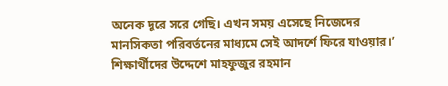অনেক দূরে সরে গেছি। এখন সময় এসেছে নিজেদের মানসিকতা পরিবর্তনের মাধ্যমে সেই আদর্শে ফিরে যাওয়ার।’
শিক্ষার্থীদের উদ্দেশে মাহফুজুর রহমান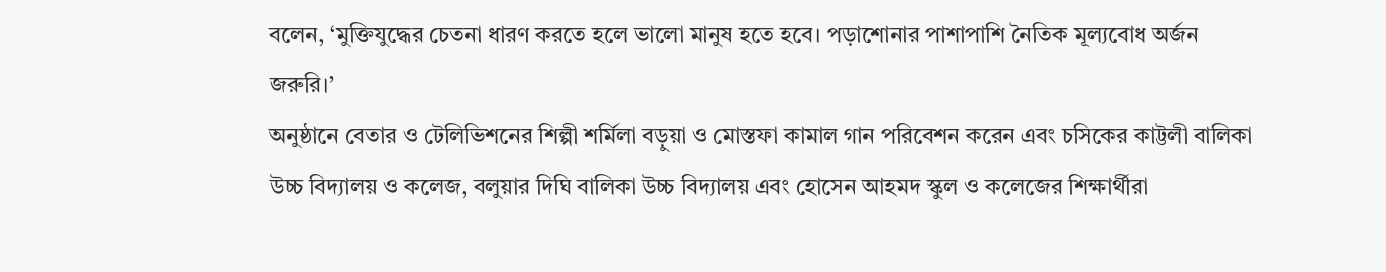বলেন, ‘মুক্তিযুদ্ধের চেতনা ধারণ করতে হলে ভালো মানুষ হতে হবে। পড়াশোনার পাশাপাশি নৈতিক মূল্যবোধ অর্জন জরুরি।’
অনুষ্ঠানে বেতার ও টেলিভিশনের শিল্পী শর্মিলা বড়ুয়া ও মোস্তফা কামাল গান পরিবেশন করেন এবং চসিকের কাট্টলী বালিকা উচ্চ বিদ্যালয় ও কলেজ, বলুয়ার দিঘি বালিকা উচ্চ বিদ্যালয় এবং হোসেন আহমদ স্কুল ও কলেজের শিক্ষার্থীরা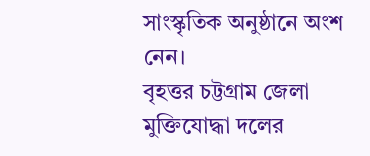সাংস্কৃতিক অনুষ্ঠানে অংশ নেন।
বৃহত্তর চট্টগ্রাম জেলা মুক্তিযোদ্ধা দলের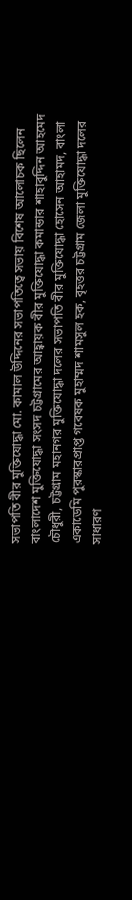সভাপতি বীর মুক্তিযোদ্ধা মো. কামাল উদ্দিনের সভাপতিত্বে সভায় বিশেষ আলোচক ছিলেন বাংলাদেশ মুক্তিযোদ্ধা সংসদ চট্টগ্রামের আহ্বায়ক বীর মুক্তিযোদ্ধা কমান্ডার শাহাবুদ্দিন আহমেদ চৌধুরী, চট্টগ্রাম মহানগর মুক্তিযোদ্ধা দলের সভাপতি বীর মুক্তিযোদ্ধা হোসেন আহামদ, বাংলা একাডেমি পুরস্কারপ্রাপ্ত গবেষক মুহাম্মদ শামসুল হক, বৃহত্তর চট্টগ্রাম জেলা মুক্তিযোদ্ধা দলের সাধারণ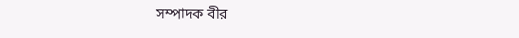সম্পাদক বীর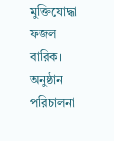মুক্তিযোদ্ধা ফজল বারিক।
অনুষ্ঠান পরিচালনা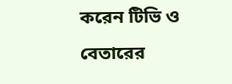করেন টিভি ও বেতারের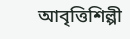আবৃত্তিশিল্পী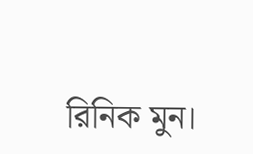রিনিক মুন।